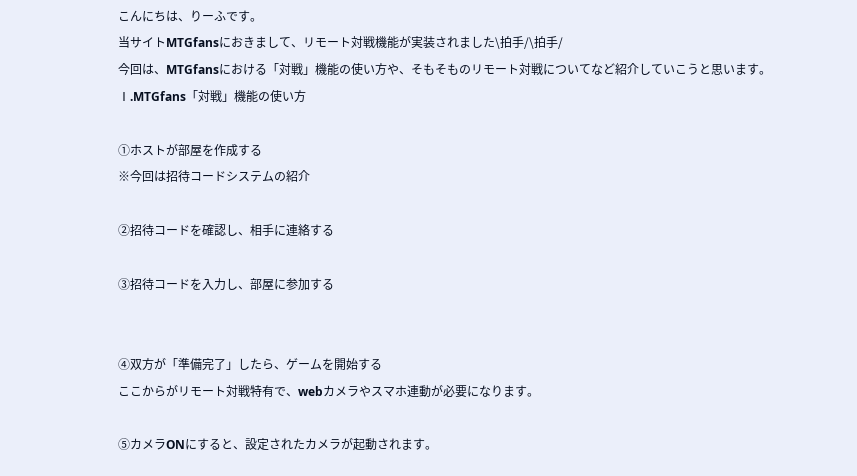こんにちは、りーふです。
当サイトMTGfansにおきまして、リモート対戦機能が実装されました\拍手/\拍手/
今回は、MTGfansにおける「対戦」機能の使い方や、そもそものリモート対戦についてなど紹介していこうと思います。
Ⅰ.MTGfans「対戦」機能の使い方

①ホストが部屋を作成する
※今回は招待コードシステムの紹介

②招待コードを確認し、相手に連絡する

③招待コードを入力し、部屋に参加する


④双方が「準備完了」したら、ゲームを開始する
ここからがリモート対戦特有で、webカメラやスマホ連動が必要になります。

⑤カメラONにすると、設定されたカメラが起動されます。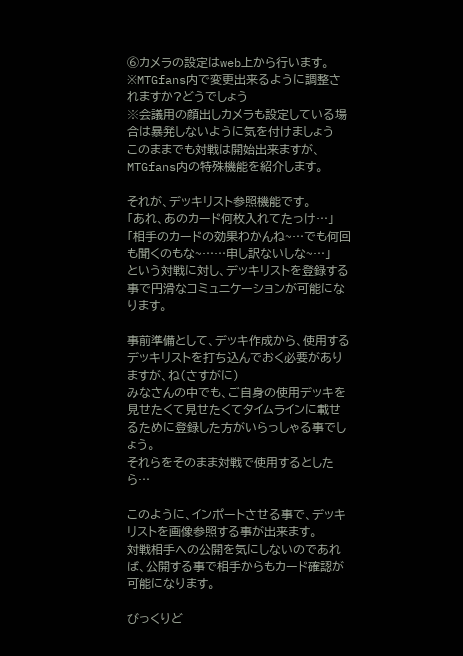⑥カメラの設定はweb上から行います。
※MTGfans内で変更出来るように調整されますか?どうでしょう
※会議用の顔出しカメラも設定している場合は暴発しないように気を付けましょう
このままでも対戦は開始出来ますが、MTGfans内の特殊機能を紹介します。

それが、デッキリスト参照機能です。
「あれ、あのカード何枚入れてたっけ…」
「相手のカードの効果わかんね~…でも何回も聞くのもな~……申し訳ないしな~…」
という対戦に対し、デッキリストを登録する事で円滑なコミュニケーションが可能になります。

事前準備として、デッキ作成から、使用するデッキリストを打ち込んでおく必要がありますが、ね(さすがに)
みなさんの中でも、ご自身の使用デッキを見せたくて見せたくてタイムラインに載せるために登録した方がいらっしゃる事でしょう。
それらをそのまま対戦で使用するとしたら…

このように、インポートさせる事で、デッキリストを画像参照する事が出来ます。
対戦相手への公開を気にしないのであれば、公開する事で相手からもカード確認が可能になります。

びっくりど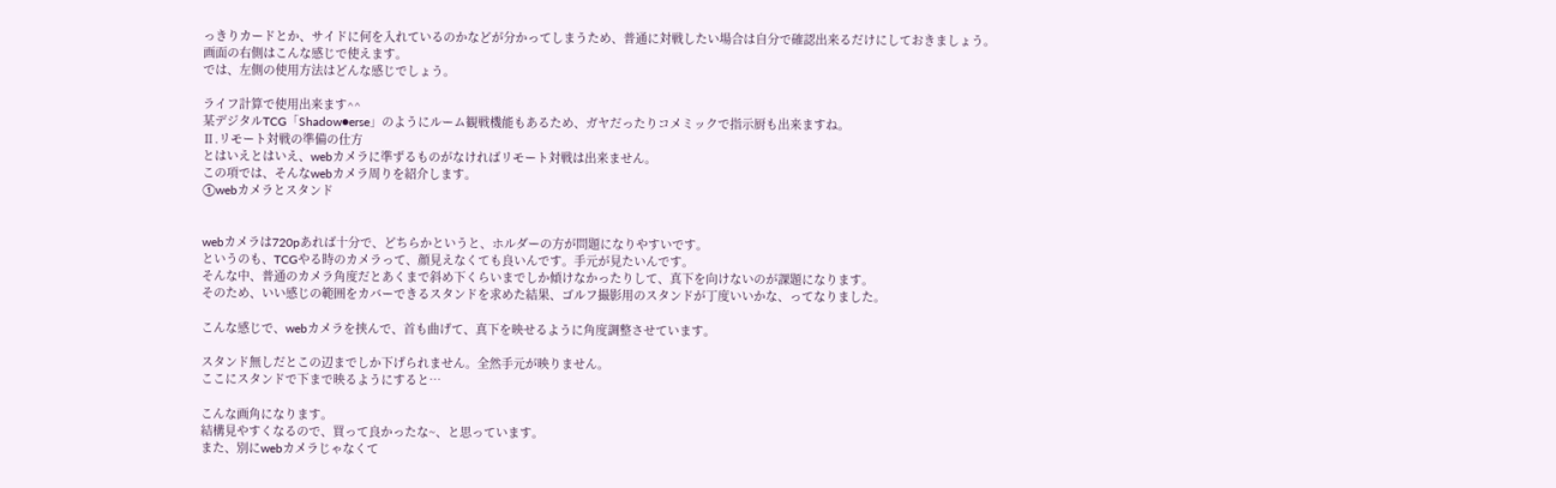っきりカードとか、サイドに何を入れているのかなどが分かってしまうため、普通に対戦したい場合は自分で確認出来るだけにしておきましょう。
画面の右側はこんな感じで使えます。
では、左側の使用方法はどんな感じでしょう。

ライフ計算で使用出来ます^^
某デジタルTCG「Shadow●erse」のようにルーム観戦機能もあるため、ガヤだったりコメミックで指示厨も出来ますね。
Ⅱ.リモート対戦の準備の仕方
とはいえとはいえ、webカメラに準ずるものがなければリモート対戦は出来ません。
この項では、そんなwebカメラ周りを紹介します。
①webカメラとスタンド


webカメラは720pあれば十分で、どちらかというと、ホルダーの方が問題になりやすいです。
というのも、TCGやる時のカメラって、顔見えなくても良いんです。手元が見たいんです。
そんな中、普通のカメラ角度だとあくまで斜め下くらいまでしか傾けなかったりして、真下を向けないのが課題になります。
そのため、いい感じの範囲をカバーできるスタンドを求めた結果、ゴルフ撮影用のスタンドが丁度いいかな、ってなりました。

こんな感じで、webカメラを挟んで、首も曲げて、真下を映せるように角度調整させています。

スタンド無しだとこの辺までしか下げられません。全然手元が映りません。
ここにスタンドで下まで映るようにすると…

こんな画角になります。
結構見やすくなるので、買って良かったな~、と思っています。
また、別にwebカメラじゃなくて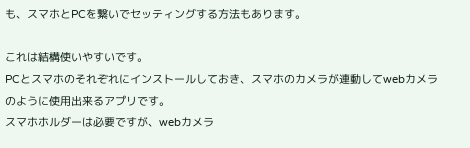も、スマホとPCを繋いでセッティングする方法もあります。

これは結構使いやすいです。
PCとスマホのそれぞれにインストールしておき、スマホのカメラが連動してwebカメラのように使用出来るアプリです。
スマホホルダーは必要ですが、webカメラ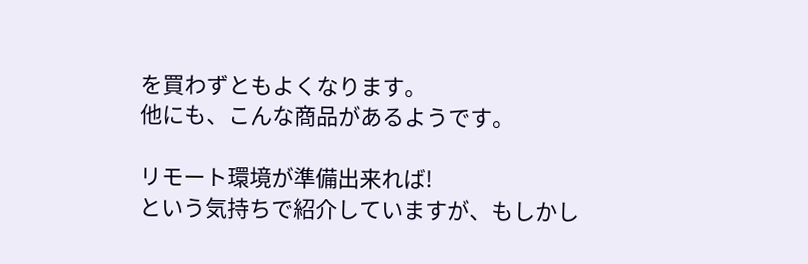を買わずともよくなります。
他にも、こんな商品があるようです。

リモート環境が準備出来れば!
という気持ちで紹介していますが、もしかし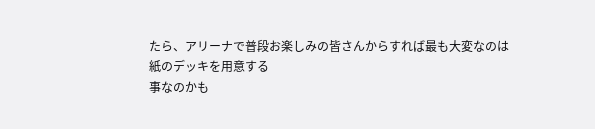たら、アリーナで普段お楽しみの皆さんからすれば最も大変なのは
紙のデッキを用意する
事なのかも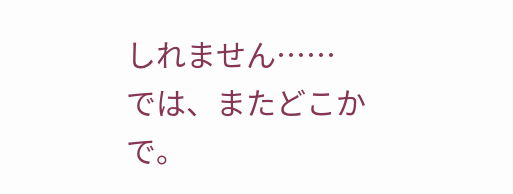しれません……
では、またどこかで。